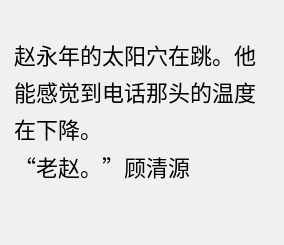赵永年的太阳穴在跳。他能感觉到电话那头的温度在下降。
“老赵。”顾清源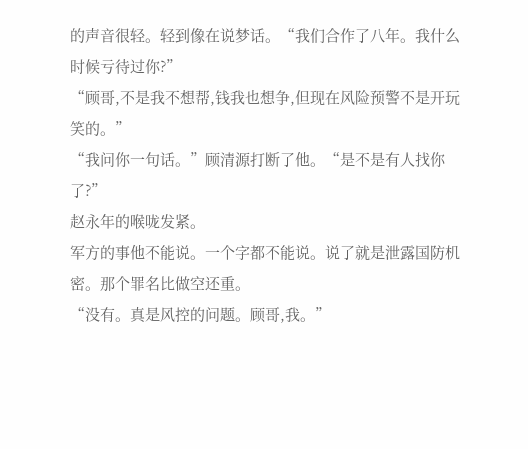的声音很轻。轻到像在说梦话。“我们合作了八年。我什么时候亏待过你?”
“顾哥,不是我不想帮,钱我也想争,但现在风险预警不是开玩笑的。”
“我问你一句话。”顾清源打断了他。“是不是有人找你了?”
赵永年的喉咙发紧。
军方的事他不能说。一个字都不能说。说了就是泄露国防机密。那个罪名比做空还重。
“没有。真是风控的问题。顾哥,我。”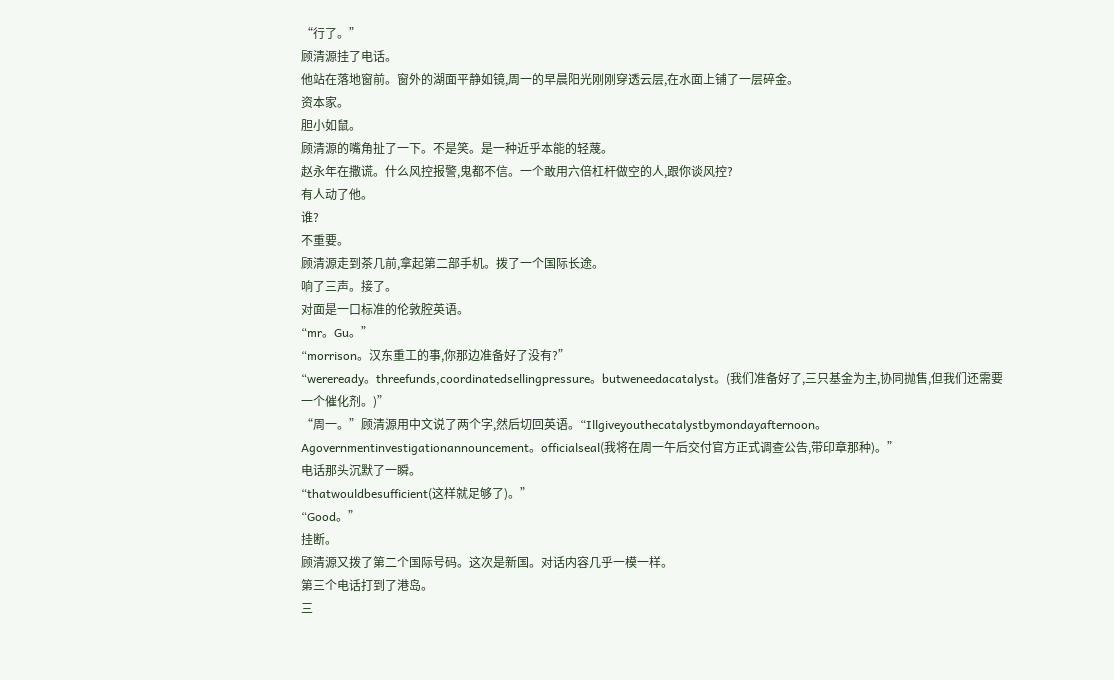“行了。”
顾清源挂了电话。
他站在落地窗前。窗外的湖面平静如镜,周一的早晨阳光刚刚穿透云层,在水面上铺了一层碎金。
资本家。
胆小如鼠。
顾清源的嘴角扯了一下。不是笑。是一种近乎本能的轻蔑。
赵永年在撒谎。什么风控报警,鬼都不信。一个敢用六倍杠杆做空的人,跟你谈风控?
有人动了他。
谁?
不重要。
顾清源走到茶几前,拿起第二部手机。拨了一个国际长途。
响了三声。接了。
对面是一口标准的伦敦腔英语。
“mr。Gu。”
“morrison。汉东重工的事,你那边准备好了没有?”
“wereready。threefunds,coordinatedsellingpressure。butweneedacatalyst。(我们准备好了,三只基金为主,协同抛售,但我们还需要一个催化剂。)”
“周一。”顾清源用中文说了两个字,然后切回英语。“Illgiveyouthecatalystbymondayafternoon。Agovernmentinvestigationannouncement。officialseal(我将在周一午后交付官方正式调查公告,带印章那种)。”
电话那头沉默了一瞬。
“thatwouldbesufficient(这样就足够了)。”
“Good。”
挂断。
顾清源又拨了第二个国际号码。这次是新国。对话内容几乎一模一样。
第三个电话打到了港岛。
三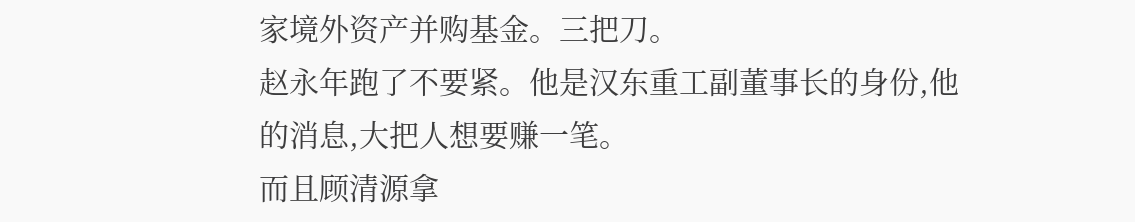家境外资产并购基金。三把刀。
赵永年跑了不要紧。他是汉东重工副董事长的身份,他的消息,大把人想要赚一笔。
而且顾清源拿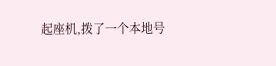起座机,拨了一个本地号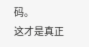码。
这才是真正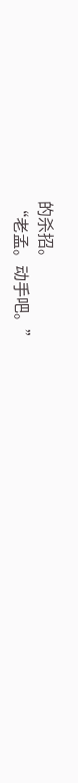的杀招。
“老孟。动手吧。”